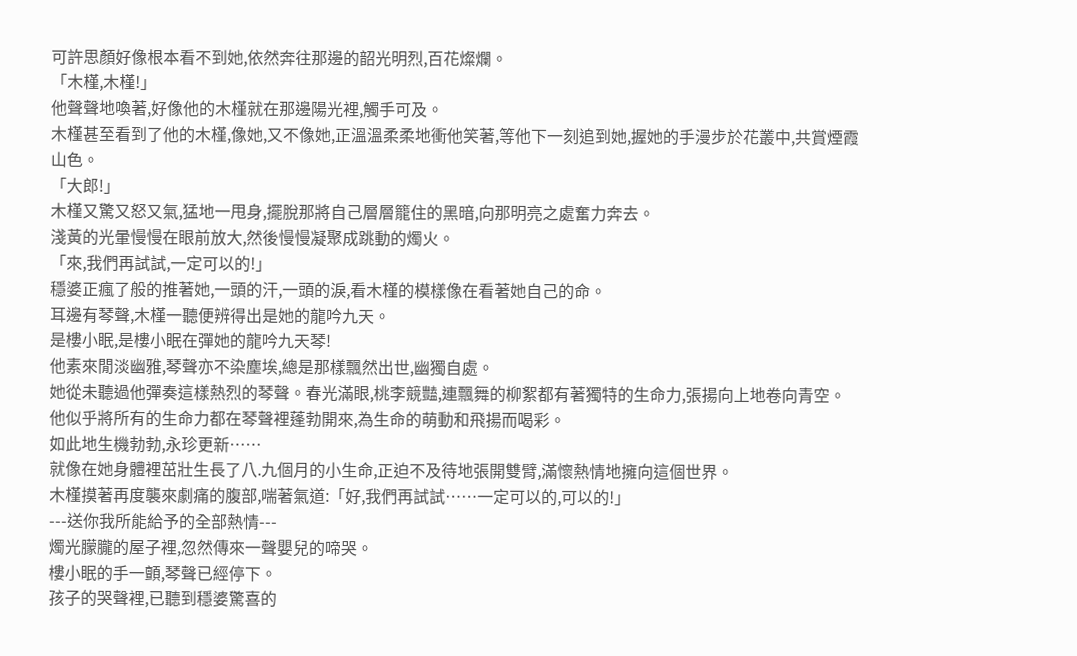可許思顏好像根本看不到她,依然奔往那邊的韶光明烈,百花燦爛。
「木槿,木槿!」
他聲聲地喚著,好像他的木槿就在那邊陽光裡,觸手可及。
木槿甚至看到了他的木槿,像她,又不像她,正溫溫柔柔地衝他笑著,等他下一刻追到她,握她的手漫步於花叢中,共賞煙霞山色。
「大郎!」
木槿又驚又怒又氣,猛地一甩身,擺脫那將自己層層籠住的黑暗,向那明亮之處奮力奔去。
淺黃的光暈慢慢在眼前放大,然後慢慢凝聚成跳動的燭火。
「來,我們再試試,一定可以的!」
穩婆正瘋了般的推著她,一頭的汗,一頭的淚,看木槿的模樣像在看著她自己的命。
耳邊有琴聲,木槿一聽便辨得出是她的龍吟九天。
是樓小眠,是樓小眠在彈她的龍吟九天琴!
他素來閒淡幽雅,琴聲亦不染塵埃,總是那樣飄然出世,幽獨自處。
她從未聽過他彈奏這樣熱烈的琴聲。春光滿眼,桃李競豔,連飄舞的柳絮都有著獨特的生命力,張揚向上地卷向青空。
他似乎將所有的生命力都在琴聲裡蓬勃開來,為生命的萌動和飛揚而喝彩。
如此地生機勃勃,永珍更新……
就像在她身體裡茁壯生長了八.九個月的小生命,正迫不及待地張開雙臂,滿懷熱情地擁向這個世界。
木槿摸著再度襲來劇痛的腹部,喘著氣道:「好,我們再試試……一定可以的,可以的!」
---送你我所能給予的全部熱情---
燭光朦朧的屋子裡,忽然傳來一聲嬰兒的啼哭。
樓小眠的手一顫,琴聲已經停下。
孩子的哭聲裡,已聽到穩婆驚喜的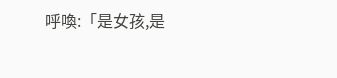呼喚:「是女孩,是